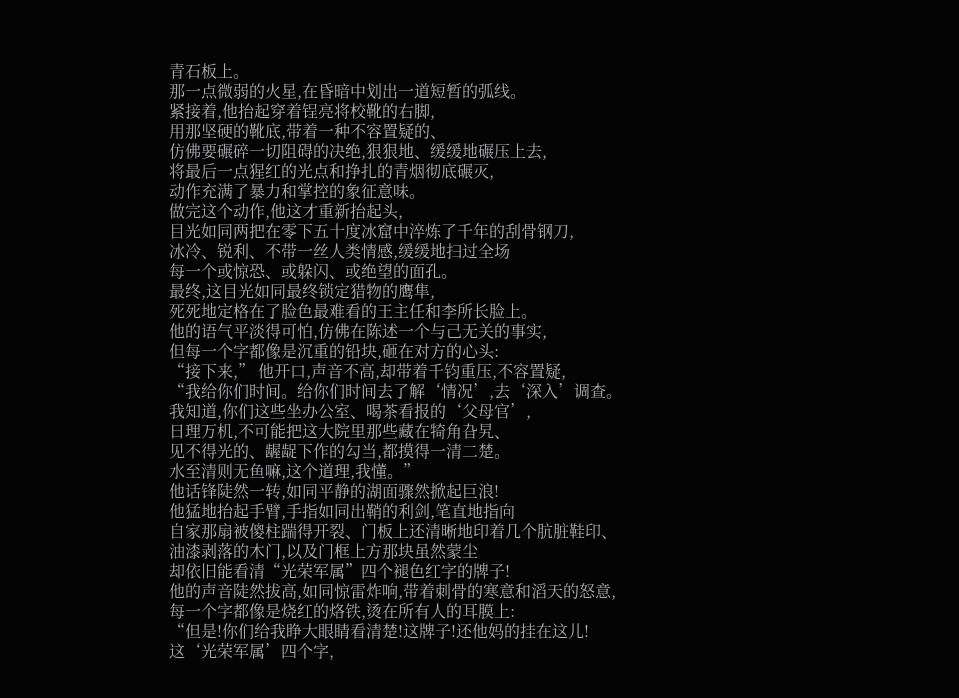青石板上。
那一点微弱的火星,在昏暗中划出一道短暂的弧线。
紧接着,他抬起穿着锃亮将校靴的右脚,
用那坚硬的靴底,带着一种不容置疑的、
仿佛要碾碎一切阻碍的决绝,狠狠地、缓缓地碾压上去,
将最后一点猩红的光点和挣扎的青烟彻底碾灭,
动作充满了暴力和掌控的象征意味。
做完这个动作,他这才重新抬起头,
目光如同两把在零下五十度冰窟中淬炼了千年的刮骨钢刀,
冰冷、锐利、不带一丝人类情感,缓缓地扫过全场
每一个或惊恐、或躲闪、或绝望的面孔。
最终,这目光如同最终锁定猎物的鹰隼,
死死地定格在了脸色最难看的王主任和李所长脸上。
他的语气平淡得可怕,仿佛在陈述一个与己无关的事实,
但每一个字都像是沉重的铅块,砸在对方的心头:
“接下来,” 他开口,声音不高,却带着千钧重压,不容置疑,
“我给你们时间。给你们时间去了解‘情况’,去‘深入’调查。
我知道,你们这些坐办公室、喝茶看报的‘父母官’,
日理万机,不可能把这大院里那些藏在犄角旮旯、
见不得光的、龌龊下作的勾当,都摸得一清二楚。
水至清则无鱼嘛,这个道理,我懂。”
他话锋陡然一转,如同平静的湖面骤然掀起巨浪!
他猛地抬起手臂,手指如同出鞘的利剑,笔直地指向
自家那扇被傻柱踹得开裂、门板上还清晰地印着几个肮脏鞋印、
油漆剥落的木门,以及门框上方那块虽然蒙尘
却依旧能看清“光荣军属”四个褪色红字的牌子!
他的声音陡然拔高,如同惊雷炸响,带着刺骨的寒意和滔天的怒意,
每一个字都像是烧红的烙铁,烫在所有人的耳膜上:
“但是!你们给我睁大眼睛看清楚!这牌子!还他妈的挂在这儿!
这‘光荣军属’四个字,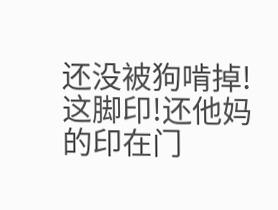还没被狗啃掉!这脚印!还他妈的印在门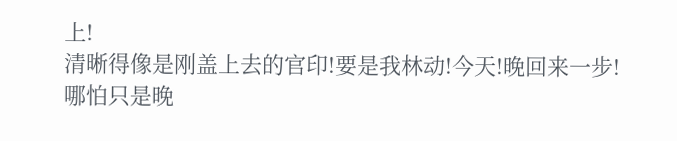上!
清晰得像是刚盖上去的官印!要是我林动!今天!晚回来一步!
哪怕只是晚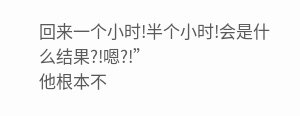回来一个小时!半个小时!会是什么结果?!嗯?!”
他根本不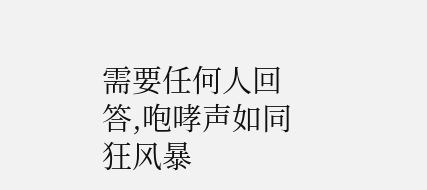需要任何人回答,咆哮声如同狂风暴